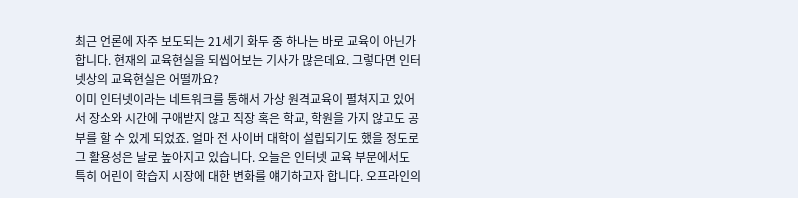최근 언론에 자주 보도되는 21세기 화두 중 하나는 바로 교육이 아닌가 합니다. 현재의 교육현실을 되씹어보는 기사가 많은데요. 그렇다면 인터넷상의 교육현실은 어떨까요?
이미 인터넷이라는 네트워크를 통해서 가상 원격교육이 펼쳐지고 있어서 장소와 시간에 구애받지 않고 직장 혹은 학교, 학원을 가지 않고도 공부를 할 수 있게 되었죠. 얼마 전 사이버 대학이 설립되기도 했을 정도로 그 활용성은 날로 높아지고 있습니다. 오늘은 인터넷 교육 부문에서도 특히 어린이 학습지 시장에 대한 변화를 얘기하고자 합니다. 오프라인의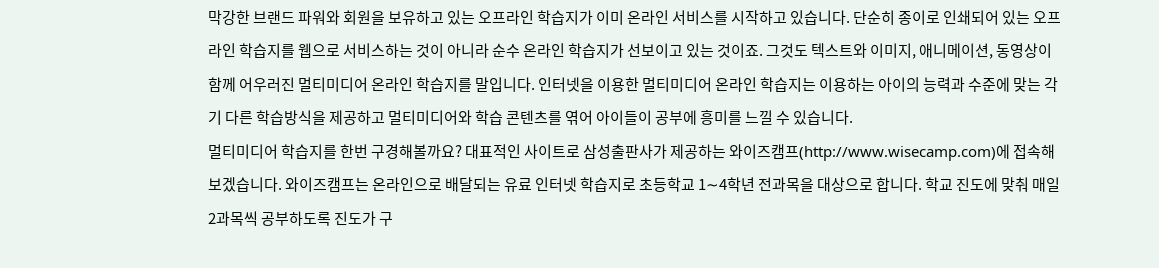막강한 브랜드 파워와 회원을 보유하고 있는 오프라인 학습지가 이미 온라인 서비스를 시작하고 있습니다. 단순히 종이로 인쇄되어 있는 오프라인 학습지를 웹으로 서비스하는 것이 아니라 순수 온라인 학습지가 선보이고 있는 것이죠. 그것도 텍스트와 이미지, 애니메이션, 동영상이 함께 어우러진 멀티미디어 온라인 학습지를 말입니다. 인터넷을 이용한 멀티미디어 온라인 학습지는 이용하는 아이의 능력과 수준에 맞는 각기 다른 학습방식을 제공하고 멀티미디어와 학습 콘텐츠를 엮어 아이들이 공부에 흥미를 느낄 수 있습니다.
멀티미디어 학습지를 한번 구경해볼까요? 대표적인 사이트로 삼성출판사가 제공하는 와이즈캠프(http://www.wisecamp.com)에 접속해보겠습니다. 와이즈캠프는 온라인으로 배달되는 유료 인터넷 학습지로 초등학교 1∼4학년 전과목을 대상으로 합니다. 학교 진도에 맞춰 매일 2과목씩 공부하도록 진도가 구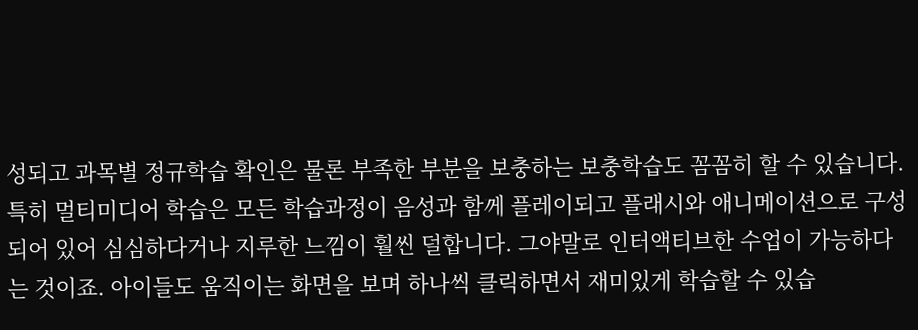성되고 과목별 정규학습 확인은 물론 부족한 부분을 보충하는 보충학습도 꼼꼼히 할 수 있습니다. 특히 멀티미디어 학습은 모든 학습과정이 음성과 함께 플레이되고 플래시와 애니메이션으로 구성되어 있어 심심하다거나 지루한 느낌이 훨씬 덜합니다. 그야말로 인터액티브한 수업이 가능하다는 것이죠. 아이들도 움직이는 화면을 보며 하나씩 클릭하면서 재미있게 학습할 수 있습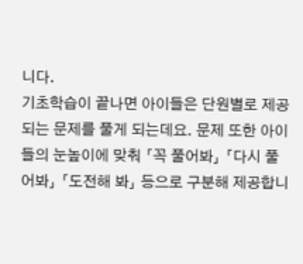니다.
기초학습이 끝나면 아이들은 단원별로 제공되는 문제를 풀게 되는데요. 문제 또한 아이들의 눈높이에 맞춰 「꼭 풀어봐」 「다시 풀어봐」 「도전해 봐」 등으로 구분해 제공합니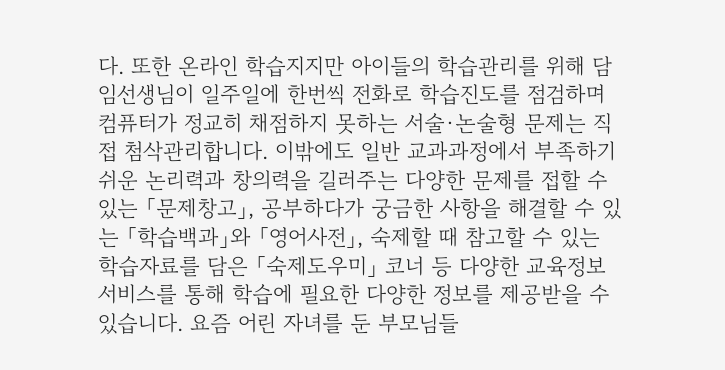다. 또한 온라인 학습지지만 아이들의 학습관리를 위해 담임선생님이 일주일에 한번씩 전화로 학습진도를 점검하며 컴퓨터가 정교히 채점하지 못하는 서술·논술형 문제는 직접 첨삭관리합니다. 이밖에도 일반 교과과정에서 부족하기 쉬운 논리력과 창의력을 길러주는 다양한 문제를 접할 수 있는 「문제창고」, 공부하다가 궁금한 사항을 해결할 수 있는 「학습백과」와 「영어사전」, 숙제할 때 참고할 수 있는 학습자료를 담은 「숙제도우미」 코너 등 다양한 교육정보 서비스를 통해 학습에 필요한 다양한 정보를 제공받을 수 있습니다. 요즘 어린 자녀를 둔 부모님들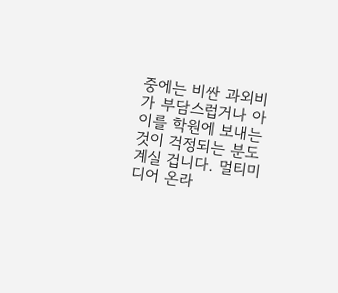중에는 비싼 과외비가 부담스럽거나 아이를 학원에 보내는 것이 걱정되는 분도 계실 겁니다. 멀티미디어 온라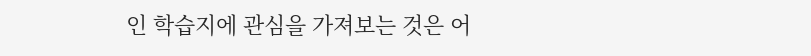인 학습지에 관심을 가져보는 것은 어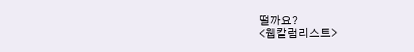떨까요?
<웹칼럼리스트>